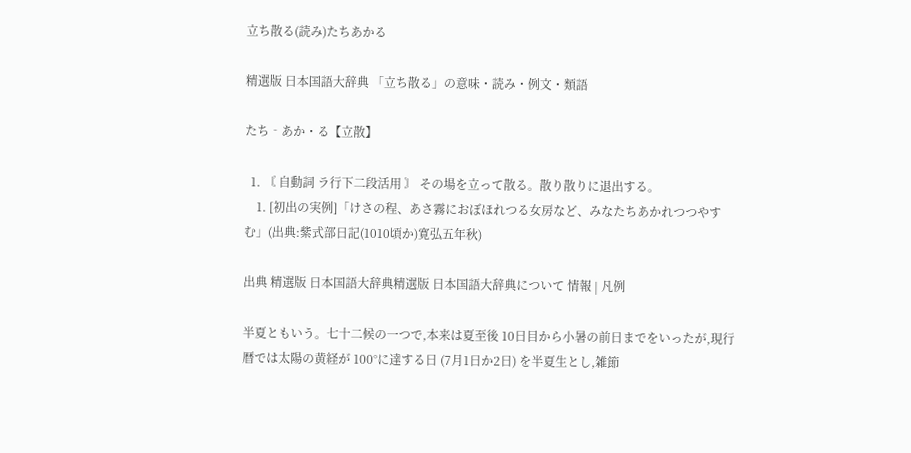立ち散る(読み)たちあかる

精選版 日本国語大辞典 「立ち散る」の意味・読み・例文・類語

たち‐あか・る【立散】

  1. 〘 自動詞 ラ行下二段活用 〙 その場を立って散る。散り散りに退出する。
    1. [初出の実例]「けさの程、あさ霧におぼほれつる女房など、みなたちあかれつつやすむ」(出典:紫式部日記(1010頃か)寛弘五年秋)

出典 精選版 日本国語大辞典精選版 日本国語大辞典について 情報 | 凡例

半夏ともいう。七十二候の一つで,本来は夏至後 10日目から小暑の前日までをいったが,現行暦では太陽の黄経が 100°に達する日 (7月1日か2日) を半夏生とし,雑節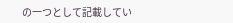の一つとして記載してい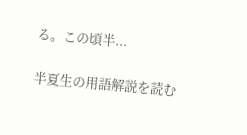る。この頃半...

半夏生の用語解説を読む